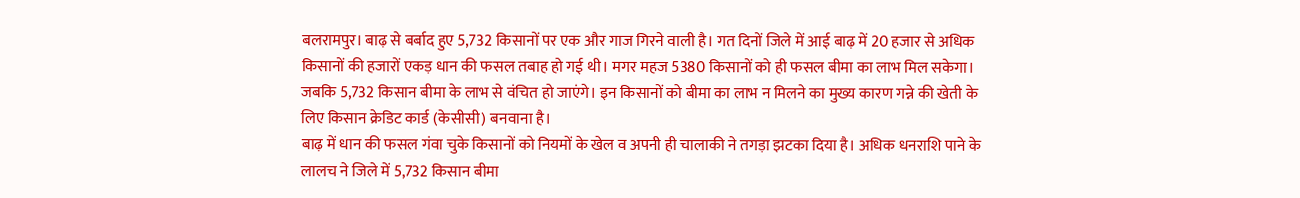बलरामपुर। बाढ़ से बर्बाद हुए 5,732 किसानों पर एक और गाज गिरने वाली है। गत दिनों जिले में आई बाढ़ में 20 हजार से अधिक किसानों की हजारों एकड़ धान की फसल तबाह हो गई थी। मगर महज 5380 किसानों को ही फसल बीमा का लाभ मिल सकेगा। जबकि 5,732 किसान बीमा के लाभ से वंचित हो जाएंगे। इन किसानों को बीमा का लाभ न मिलने का मुख्य कारण गन्ने की खेती के लिए किसान क्रेडिट कार्ड (केसीसी) बनवाना है।
बाढ़ में धान की फसल गंवा चुके किसानों को नियमों के खेल व अपनी ही चालाकी ने तगड़ा झटका दिया है। अधिक धनराशि पाने के लालच ने जिले में 5,732 किसान बीमा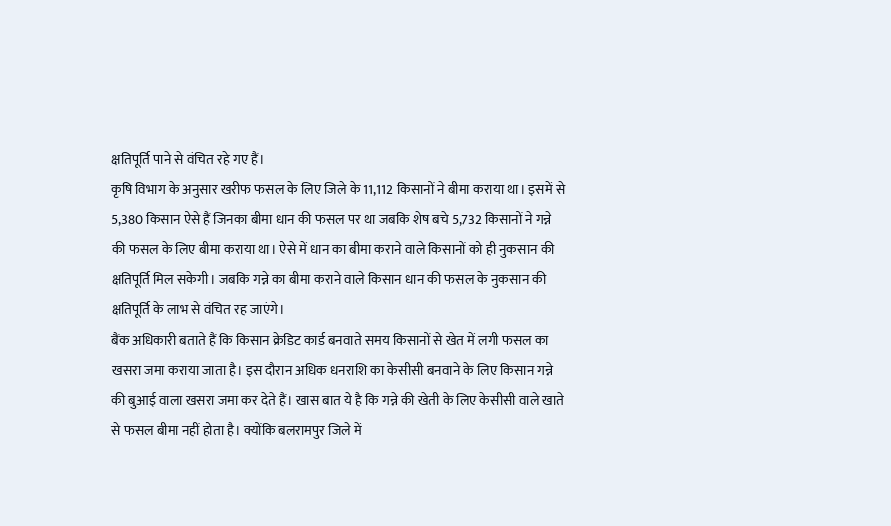क्षतिपूर्ति पाने से वंचित रहे गए हैं।
कृषि विभाग के अनुसार खरीफ फसल के लिए जिले के 11,112 किसानों ने बीमा कराया था। इसमें से 5,380 किसान ऐसे हैं जिनका बीमा धान की फसल पर था जबकि शेष बचे 5,732 किसानों ने गन्ने की फसल के लिए बीमा कराया था। ऐसे में धान का बीमा कराने वाले किसानों को ही नुकसान की क्षतिपूर्ति मिल सकेगी। जबकि गन्ने का बीमा कराने वाले किसान धान की फसल के नुकसान की क्षतिपूर्ति के लाभ से वंचित रह जाएंगे।
बैंक अधिकारी बताते हैं कि किसान क्रेडिट कार्ड बनवाते समय किसानों से खेत में लगी फसल का खसरा जमा कराया जाता है। इस दौरान अधिक धनराशि का केसीसी बनवाने के लिए किसान गन्ने की बुआई वाला खसरा जमा कर देते हैं। खास बात ये है कि गन्ने की खेती के लिए केसीसी वाले खाते से फसल बीमा नहीं होता है। क्योंकि बलरामपुर जिले में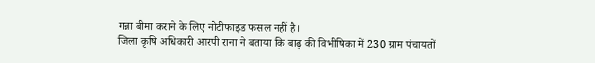गन्ना बीमा कराने के लिए नोटीफाइड फसल नहीं है।
जिला कृषि अधिकारी आरपी राना ने बताया कि बाढ़ की विभीषिका में 230 ग्राम पंचायतों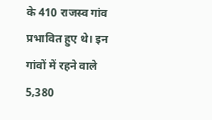के 410 राजस्व गांव प्रभावित हुए थे। इन गांवों में रहने वाले 5,380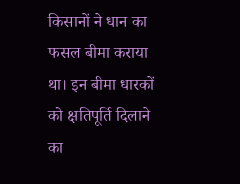किसानों ने धान का फसल बीमा कराया था। इन बीमा धारकों को क्षतिपूर्ति दिलाने का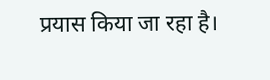प्रयास किया जा रहा है।